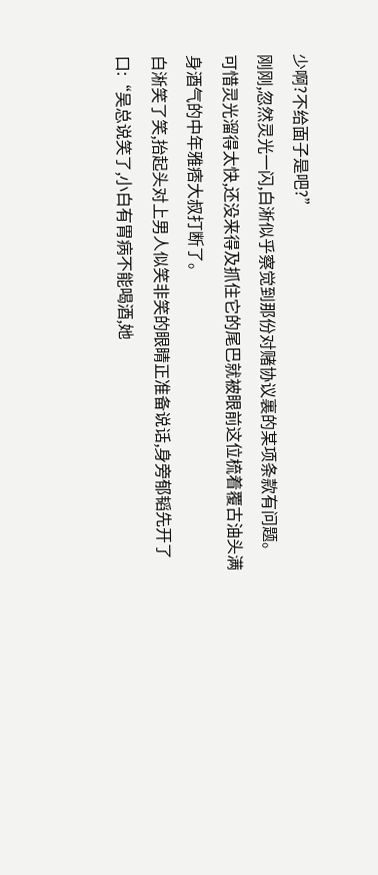少啊?不给面子是吧?”
刚刚,忽然灵光一闪,白淅似乎察觉到那份对赌协议裏的某项条款有问题。
可惜灵光溜得太快,还没来得及抓住它的尾巴就被眼前这位梳着覆古油头满身酒气的中年雅痞大叔打断了。
白淅笑了笑,抬起头对上男人似笑非笑的眼睛正准备说话,身旁郁韬先开了口:“吴总说笑了,小白有胃病不能喝酒,她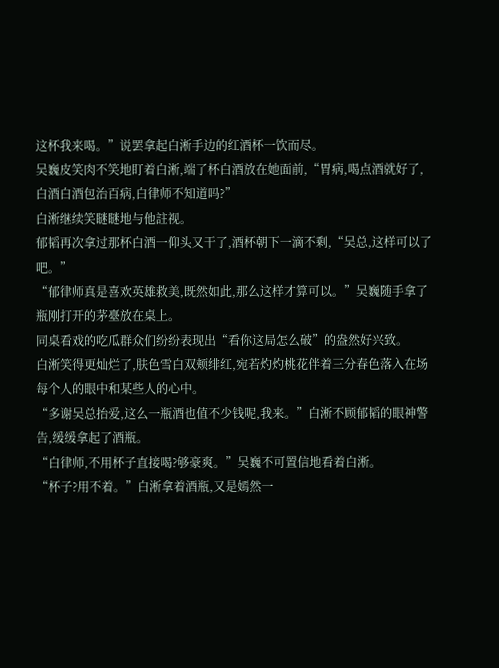这杯我来喝。”说罢拿起白淅手边的红酒杯一饮而尽。
吴巍皮笑肉不笑地盯着白淅,端了杯白酒放在她面前,“胃病,喝点酒就好了,白酒白酒包治百病,白律师不知道吗?”
白淅继续笑瞇瞇地与他註视。
郁韬再次拿过那杯白酒一仰头又干了,酒杯朝下一滴不剩,“吴总,这样可以了吧。”
“郁律师真是喜欢英雄救美,既然如此,那么这样才算可以。”吴巍随手拿了瓶刚打开的茅臺放在桌上。
同桌看戏的吃瓜群众们纷纷表现出“看你这局怎么破”的盎然好兴致。
白淅笑得更灿烂了,肤色雪白双颊绯红,宛若灼灼桃花伴着三分春色落入在场每个人的眼中和某些人的心中。
“多谢吴总抬爱,这么一瓶酒也值不少钱呢,我来。”白淅不顾郁韬的眼神警告,缓缓拿起了酒瓶。
“白律师,不用杯子直接喝?够豪爽。”吴巍不可置信地看着白淅。
“杯子?用不着。”白淅拿着酒瓶,又是嫣然一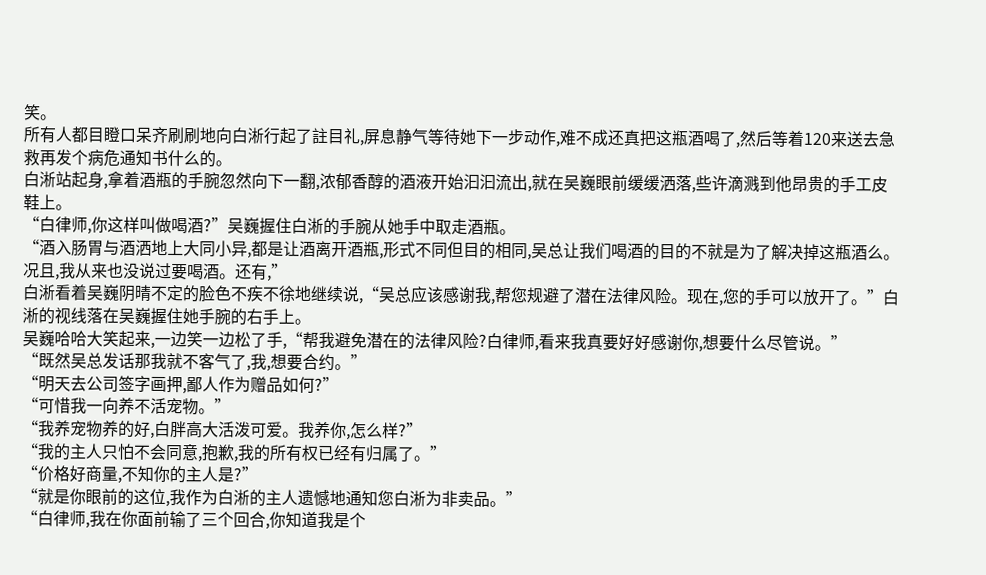笑。
所有人都目瞪口呆齐刷刷地向白淅行起了註目礼,屏息静气等待她下一步动作,难不成还真把这瓶酒喝了,然后等着120来送去急救再发个病危通知书什么的。
白淅站起身,拿着酒瓶的手腕忽然向下一翻,浓郁香醇的酒液开始汩汩流出,就在吴巍眼前缓缓洒落,些许滴溅到他昂贵的手工皮鞋上。
“白律师,你这样叫做喝酒?”吴巍握住白淅的手腕从她手中取走酒瓶。
“酒入肠胃与酒洒地上大同小异,都是让酒离开酒瓶,形式不同但目的相同,吴总让我们喝酒的目的不就是为了解决掉这瓶酒么。况且,我从来也没说过要喝酒。还有,”
白淅看着吴巍阴晴不定的脸色不疾不徐地继续说,“吴总应该感谢我,帮您规避了潜在法律风险。现在,您的手可以放开了。”白淅的视线落在吴巍握住她手腕的右手上。
吴巍哈哈大笑起来,一边笑一边松了手,“帮我避免潜在的法律风险?白律师,看来我真要好好感谢你,想要什么尽管说。”
“既然吴总发话那我就不客气了,我,想要合约。”
“明天去公司签字画押,鄙人作为赠品如何?”
“可惜我一向养不活宠物。”
“我养宠物养的好,白胖高大活泼可爱。我养你,怎么样?”
“我的主人只怕不会同意,抱歉,我的所有权已经有归属了。”
“价格好商量,不知你的主人是?”
“就是你眼前的这位,我作为白淅的主人遗憾地通知您白淅为非卖品。”
“白律师,我在你面前输了三个回合,你知道我是个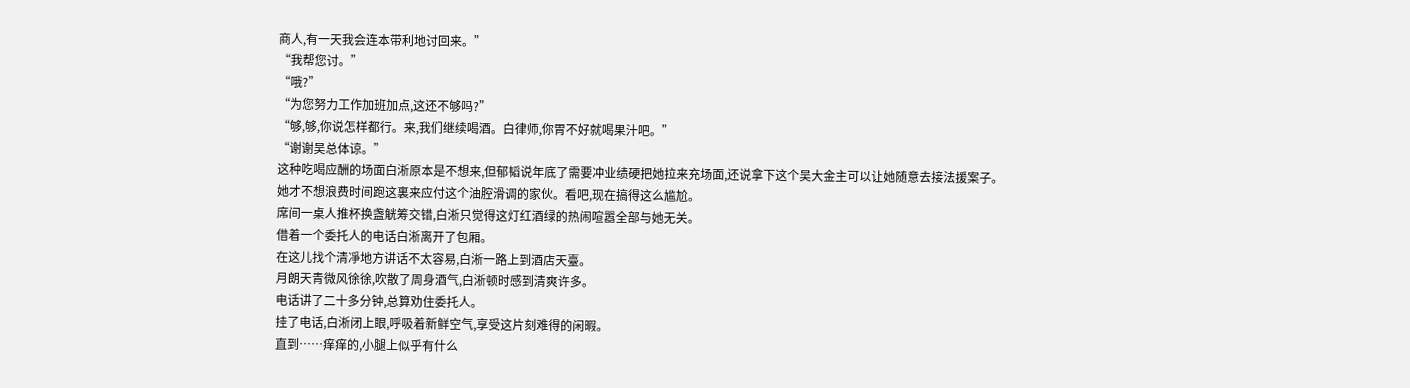商人,有一天我会连本带利地讨回来。”
“我帮您讨。”
“哦?”
“为您努力工作加班加点,这还不够吗?”
“够,够,你说怎样都行。来,我们继续喝酒。白律师,你胃不好就喝果汁吧。”
“谢谢吴总体谅。”
这种吃喝应酬的场面白淅原本是不想来,但郁韬说年底了需要冲业绩硬把她拉来充场面,还说拿下这个吴大金主可以让她随意去接法援案子。
她才不想浪费时间跑这裏来应付这个油腔滑调的家伙。看吧,现在搞得这么尴尬。
席间一桌人推杯换盏觥筹交错,白淅只觉得这灯红酒绿的热闹喧嚣全部与她无关。
借着一个委托人的电话白淅离开了包厢。
在这儿找个清凈地方讲话不太容易,白淅一路上到酒店天臺。
月朗天青微风徐徐,吹散了周身酒气,白淅顿时感到清爽许多。
电话讲了二十多分钟,总算劝住委托人。
挂了电话,白淅闭上眼,呼吸着新鲜空气,享受这片刻难得的闲暇。
直到……痒痒的,小腿上似乎有什么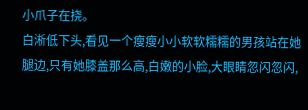小爪子在挠。
白淅低下头,看见一个瘦瘦小小软软糯糯的男孩站在她腿边,只有她膝盖那么高,白嫩的小脸,大眼睛忽闪忽闪,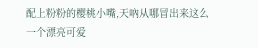配上粉粉的樱桃小嘴,天吶从哪冒出来这么一个漂亮可爱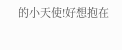的小天使!好想抱在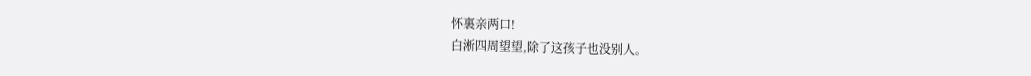怀裏亲两口!
白淅四周望望,除了这孩子也没别人。